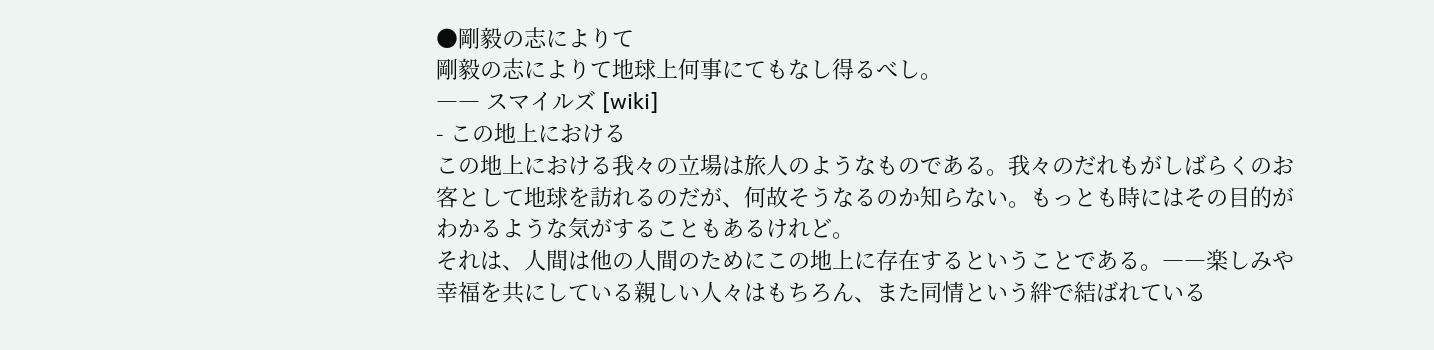●剛毅の志によりて
剛毅の志によりて地球上何事にてもなし得るべし。
―― スマイルズ [wiki]
- この地上における
この地上における我々の立場は旅人のようなものである。我々のだれもがしばらくのお客として地球を訪れるのだが、何故そうなるのか知らない。もっとも時にはその目的がわかるような気がすることもあるけれど。
それは、人間は他の人間のためにこの地上に存在するということである。――楽しみや幸福を共にしている親しい人々はもちろん、また同情という絆で結ばれている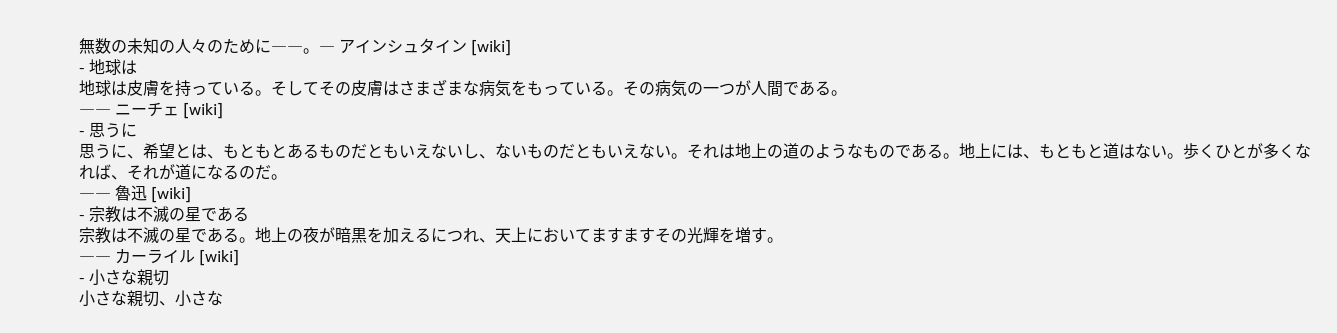無数の未知の人々のために――。― アインシュタイン [wiki]
- 地球は
地球は皮膚を持っている。そしてその皮膚はさまざまな病気をもっている。その病気の一つが人間である。
―― ニーチェ [wiki]
- 思うに
思うに、希望とは、もともとあるものだともいえないし、ないものだともいえない。それは地上の道のようなものである。地上には、もともと道はない。歩くひとが多くなれば、それが道になるのだ。
―― 魯迅 [wiki]
- 宗教は不滅の星である
宗教は不滅の星である。地上の夜が暗黒を加えるにつれ、天上においてますますその光輝を増す。
―― カーライル [wiki]
- 小さな親切
小さな親切、小さな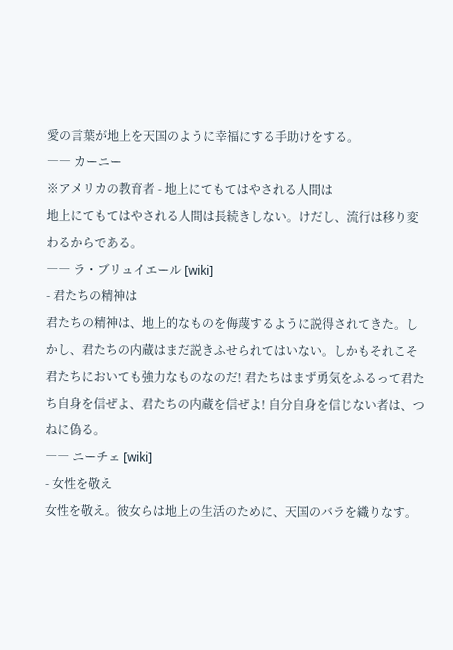愛の言葉が地上を天国のように幸福にする手助けをする。
―― カーニー
※アメリカの教育者 - 地上にてもてはやされる人間は
地上にてもてはやされる人間は長続きしない。けだし、流行は移り変わるからである。
―― ラ・ブリュイエール [wiki]
- 君たちの精神は
君たちの精神は、地上的なものを侮蔑するように説得されてきた。しかし、君たちの内蔵はまだ説きふせられてはいない。しかもそれこそ君たちにおいても強力なものなのだ! 君たちはまず勇気をふるって君たち自身を信ぜよ、君たちの内蔵を信ぜよ! 自分自身を信じない者は、つねに偽る。
―― ニーチェ [wiki]
- 女性を敬え
女性を敬え。彼女らは地上の生活のために、天国のバラを織りなす。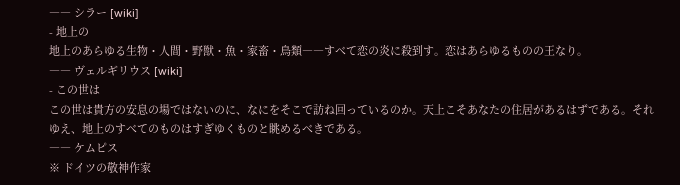―― シラー [wiki]
- 地上の
地上のあらゆる生物・人間・野獣・魚・家畜・鳥類――すべて恋の炎に殺到す。恋はあらゆるものの王なり。
―― ヴェルギリウス [wiki]
- この世は
この世は貴方の安息の場ではないのに、なにをそこで訪ね回っているのか。天上こそあなたの住居があるはずである。それゆえ、地上のすべてのものはすぎゆくものと眺めるべきである。
―― ケムピス
※ ドイツの敬神作家